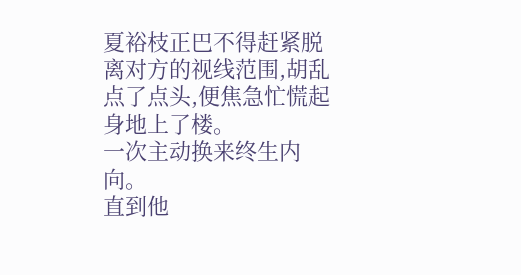夏裕枝正巴不得赶紧脱离对方的视线范围,胡乱点了点头,便焦急忙慌起身地上了楼。
一次主动换来终生内向。
直到他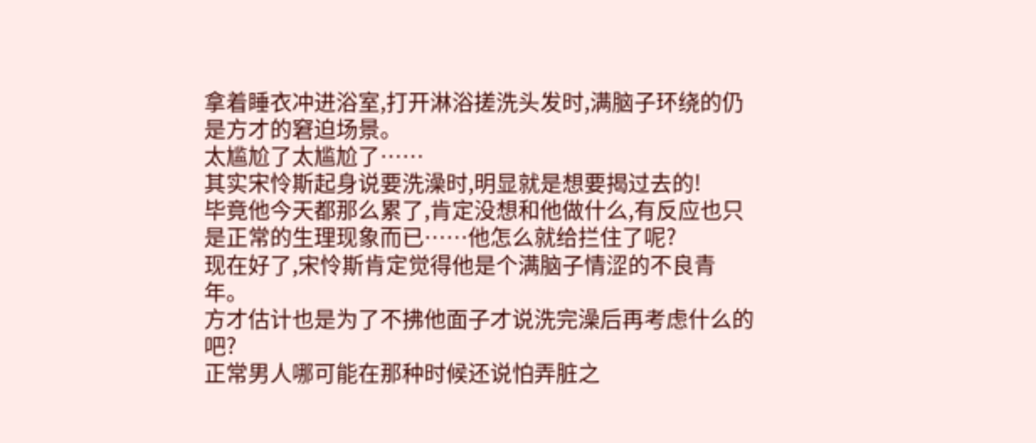拿着睡衣冲进浴室,打开淋浴搓洗头发时,满脑子环绕的仍是方才的窘迫场景。
太尴尬了太尴尬了……
其实宋怜斯起身说要洗澡时,明显就是想要揭过去的!
毕竟他今天都那么累了,肯定没想和他做什么,有反应也只是正常的生理现象而已……他怎么就给拦住了呢?
现在好了,宋怜斯肯定觉得他是个满脑子情涩的不良青年。
方才估计也是为了不拂他面子才说洗完澡后再考虑什么的吧?
正常男人哪可能在那种时候还说怕弄脏之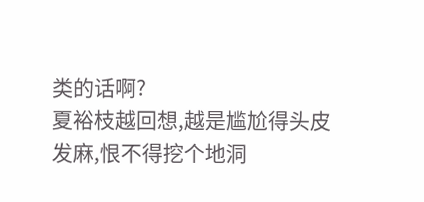类的话啊?
夏裕枝越回想,越是尴尬得头皮发麻,恨不得挖个地洞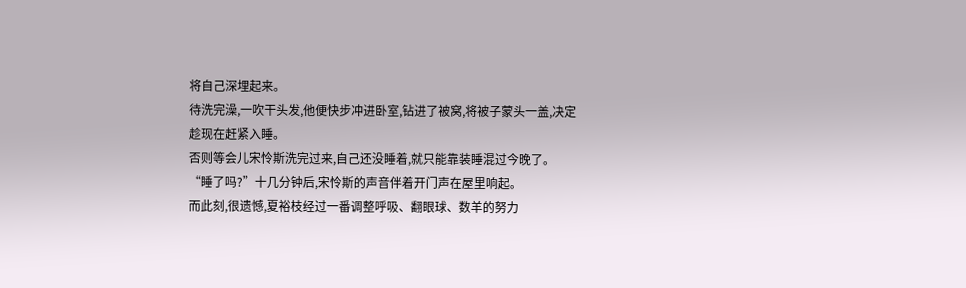将自己深埋起来。
待洗完澡,一吹干头发,他便快步冲进卧室,钻进了被窝,将被子蒙头一盖,决定趁现在赶紧入睡。
否则等会儿宋怜斯洗完过来,自己还没睡着,就只能靠装睡混过今晚了。
“睡了吗?”十几分钟后,宋怜斯的声音伴着开门声在屋里响起。
而此刻,很遗憾,夏裕枝经过一番调整呼吸、翻眼球、数羊的努力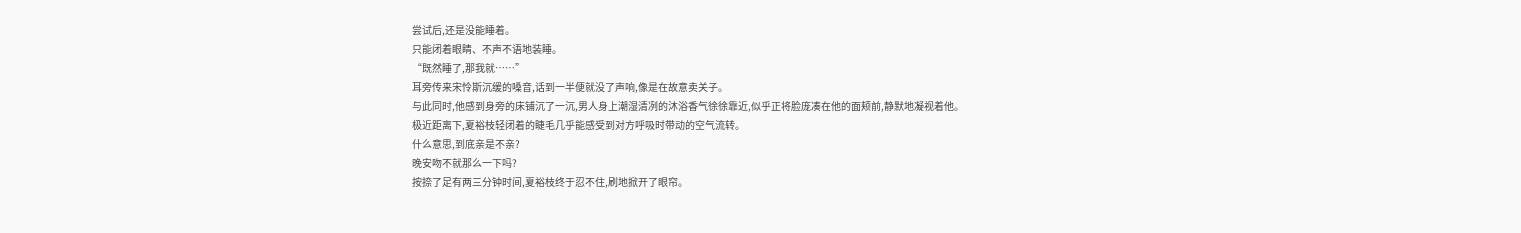尝试后,还是没能睡着。
只能闭着眼睛、不声不语地装睡。
“既然睡了,那我就……”
耳旁传来宋怜斯沉缓的嗓音,话到一半便就没了声响,像是在故意卖关子。
与此同时,他感到身旁的床铺沉了一沉,男人身上潮湿清冽的沐浴香气徐徐靠近,似乎正将脸庞凑在他的面颊前,静默地凝视着他。
极近距离下,夏裕枝轻闭着的睫毛几乎能感受到对方呼吸时带动的空气流转。
什么意思,到底亲是不亲?
晚安吻不就那么一下吗?
按捺了足有两三分钟时间,夏裕枝终于忍不住,刷地掀开了眼帘。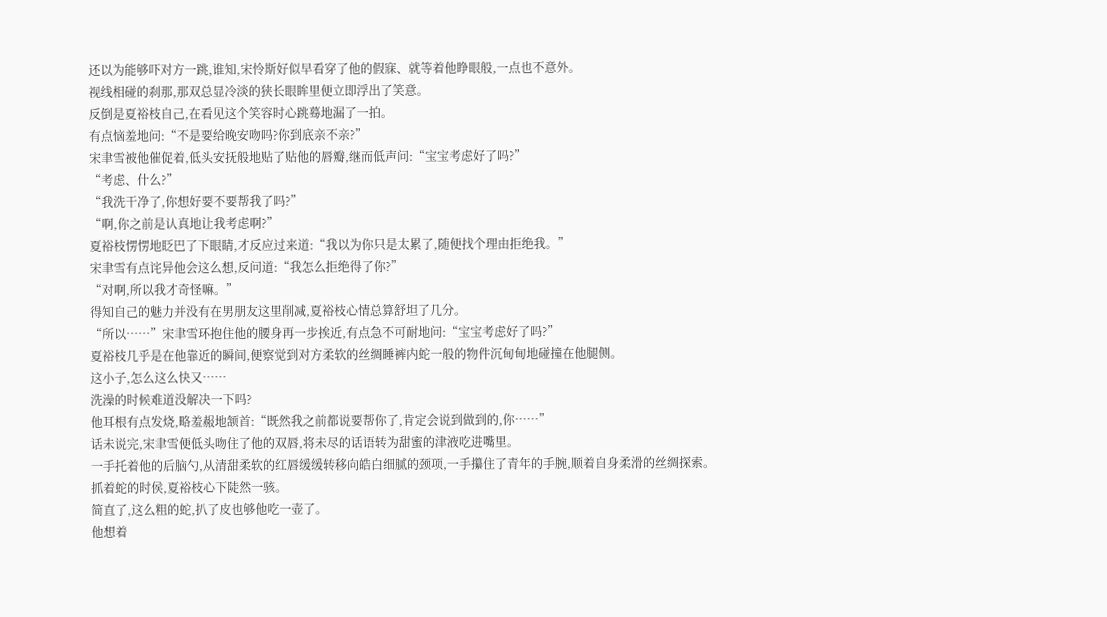还以为能够吓对方一跳,谁知,宋怜斯好似早看穿了他的假寐、就等着他睁眼般,一点也不意外。
视线相碰的刹那,那双总显冷淡的狭长眼眸里便立即浮出了笑意。
反倒是夏裕枝自己,在看见这个笑容时心跳蓦地漏了一拍。
有点恼羞地问:“不是要给晚安吻吗?你到底亲不亲?”
宋聿雪被他催促着,低头安抚般地贴了贴他的唇瓣,继而低声问:“宝宝考虑好了吗?”
“考虑、什么?”
“我洗干净了,你想好要不要帮我了吗?”
“啊,你之前是认真地让我考虑啊?”
夏裕枝愣愣地眨巴了下眼睛,才反应过来道:“我以为你只是太累了,随便找个理由拒绝我。”
宋聿雪有点诧异他会这么想,反问道:“我怎么拒绝得了你?”
“对啊,所以我才奇怪嘛。”
得知自己的魅力并没有在男朋友这里削减,夏裕枝心情总算舒坦了几分。
“所以……”宋聿雪环抱住他的腰身再一步挨近,有点急不可耐地问:“宝宝考虑好了吗?”
夏裕枝几乎是在他靠近的瞬间,便察觉到对方柔软的丝绸睡裤内蛇一般的物件沉甸甸地碰撞在他腿侧。
这小子,怎么这么快又……
洗澡的时候难道没解决一下吗?
他耳根有点发烧,略羞赧地颔首:“既然我之前都说要帮你了,肯定会说到做到的,你……”
话未说完,宋聿雪便低头吻住了他的双唇,将未尽的话语转为甜蜜的津液吃进嘴里。
一手托着他的后脑勺,从清甜柔软的红唇缓缓转移向皓白细腻的颈项,一手攥住了青年的手腕,顺着自身柔滑的丝绸探索。
抓着蛇的时侯,夏裕枝心下陡然一骇。
简直了,这么粗的蛇,扒了皮也够他吃一壶了。
他想着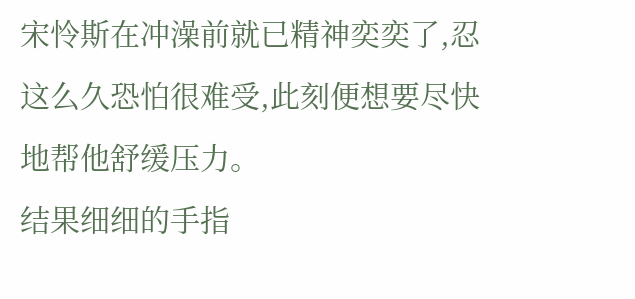宋怜斯在冲澡前就已精神奕奕了,忍这么久恐怕很难受,此刻便想要尽快地帮他舒缓压力。
结果细细的手指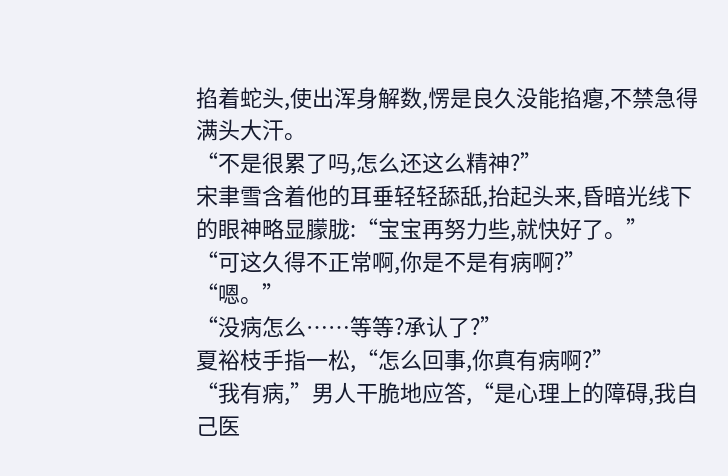掐着蛇头,使出浑身解数,愣是良久没能掐瘪,不禁急得满头大汗。
“不是很累了吗,怎么还这么精神?”
宋聿雪含着他的耳垂轻轻舔舐,抬起头来,昏暗光线下的眼神略显朦胧:“宝宝再努力些,就快好了。”
“可这久得不正常啊,你是不是有病啊?”
“嗯。”
“没病怎么……等等?承认了?”
夏裕枝手指一松,“怎么回事,你真有病啊?”
“我有病,”男人干脆地应答,“是心理上的障碍,我自己医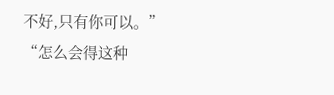不好,只有你可以。”
“怎么会得这种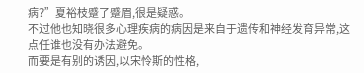病?”夏裕枝蹙了蹙眉,很是疑惑。
不过他也知晓很多心理疾病的病因是来自于遗传和神经发育异常,这点任谁也没有办法避免。
而要是有别的诱因,以宋怜斯的性格,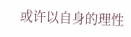或许以自身的理性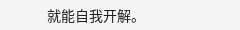就能自我开解。